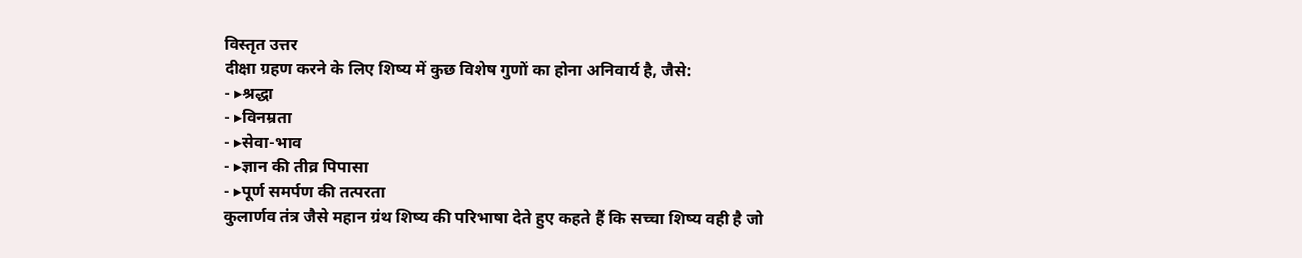विस्तृत उत्तर
दीक्षा ग्रहण करने के लिए शिष्य में कुछ विशेष गुणों का होना अनिवार्य है, जैसे:
- ▸श्रद्धा
- ▸विनम्रता
- ▸सेवा-भाव
- ▸ज्ञान की तीव्र पिपासा
- ▸पूर्ण समर्पण की तत्परता
कुलार्णव तंत्र जैसे महान ग्रंथ शिष्य की परिभाषा देते हुए कहते हैं कि सच्चा शिष्य वही है जो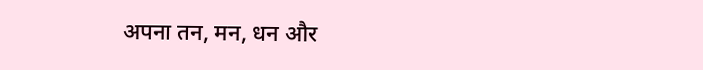अपना तन, मन, धन और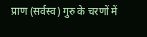प्राण (सर्वस्व) गुरु के चरणों में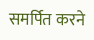समर्पित करने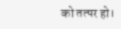को तत्पर हो।